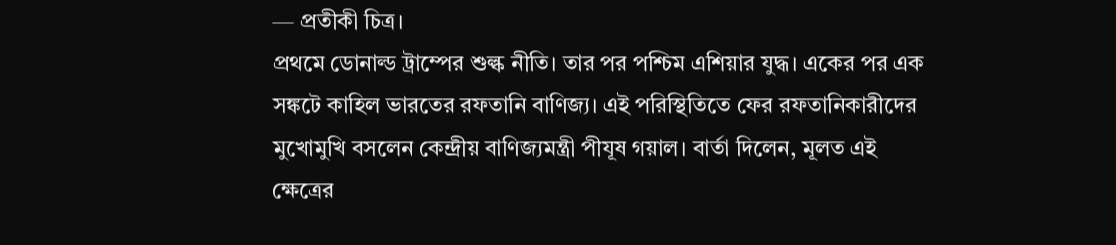— প্রতীকী চিত্র।
প্রথমে ডোনাল্ড ট্রাম্পের শুল্ক নীতি। তার পর পশ্চিম এশিয়ার যুদ্ধ। একের পর এক সঙ্কটে কাহিল ভারতের রফতানি বাণিজ্য। এই পরিস্থিতিতে ফের রফতানিকারীদের মুখোমুখি বসলেন কেন্দ্রীয় বাণিজ্যমন্ত্রী পীযূষ গয়াল। বার্তা দিলেন, মূলত এই ক্ষেত্রের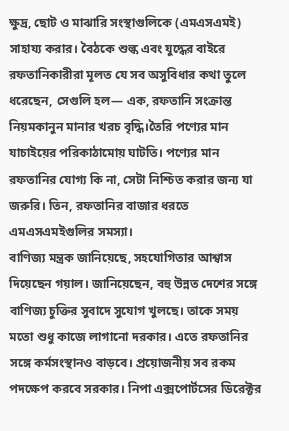ক্ষুদ্র, ছোট ও মাঝারি সংস্থাগুলিকে (এমএসএমই) সাহায্য করার। বৈঠকে শুল্ক এবং যুদ্ধের বাইরে রফতানিকারীরা মূলত যে সব অসুবিধার কথা তুলে ধরেছেন, সেগুলি হল— এক, রফতানি সংক্রান্ত নিয়মকানুন মানার খরচ বৃদ্ধি।তৈরি পণ্যের মান যাচাইয়ের পরিকাঠামোয় ঘাটতি। পণ্যের মান রফতানির যোগ্য কি না, সেটা নিশ্চিত করার জন্য যা জরুরি। তিন, রফতানির বাজার ধরতে এমএসএমইগুলির সমস্যা।
বাণিজ্য মন্ত্রক জানিয়েছে, সহযোগিতার আশ্বাস দিয়েছেন গয়াল। জানিয়েছেন, বহু উন্নত দেশের সঙ্গে বাণিজ্য চুক্তির সুবাদে সুযোগ খুলছে। তাকে সময় মতো শুধু কাজে লাগানো দরকার। এতে রফতানির সঙ্গে কর্মসংস্থানও বাড়বে। প্রয়োজনীয় সব রকম পদক্ষেপ করবে সরকার। নিপা এক্সপোর্টসের ডিরেক্টর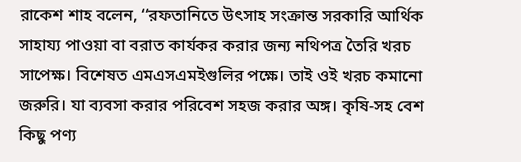রাকেশ শাহ বলেন, ‘‘রফতানিতে উৎসাহ সংক্রান্ত সরকারি আর্থিক সাহায্য পাওয়া বা বরাত কার্যকর করার জন্য নথিপত্র তৈরি খরচ সাপেক্ষ। বিশেষত এমএসএমইগুলির পক্ষে। তাই ওই খরচ কমানো জরুরি। যা ব্যবসা করার পরিবেশ সহজ করার অঙ্গ। কৃষি-সহ বেশ কিছু পণ্য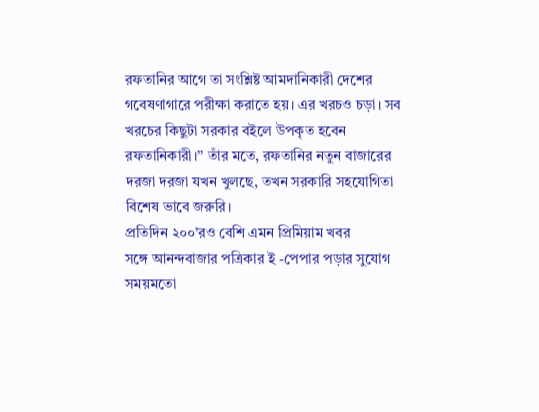রফতানির আগে তা সংশ্লিষ্ট আমদানিকারী দেশের গবেষণাগারে পরীক্ষা করাতে হয়। এর খরচও চড়া। সব খরচের কিছুটা সরকার বইলে উপকৃত হবেন রফতানিকারী।’’ তাঁর মতে, রফতানির নতুন বাজারের দরজা দরজা যখন খুলছে, তখন সরকারি সহযোগিতা বিশেষ ভাবে জরুরি।
প্রতিদিন ২০০’রও বেশি এমন প্রিমিয়াম খবর
সঙ্গে আনন্দবাজার পত্রিকার ই -পেপার পড়ার সুযোগ
সময়মতো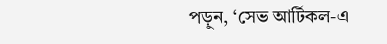পড়ুন, ‘সেভ আর্টিকল-এ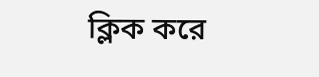ক্লিক করে